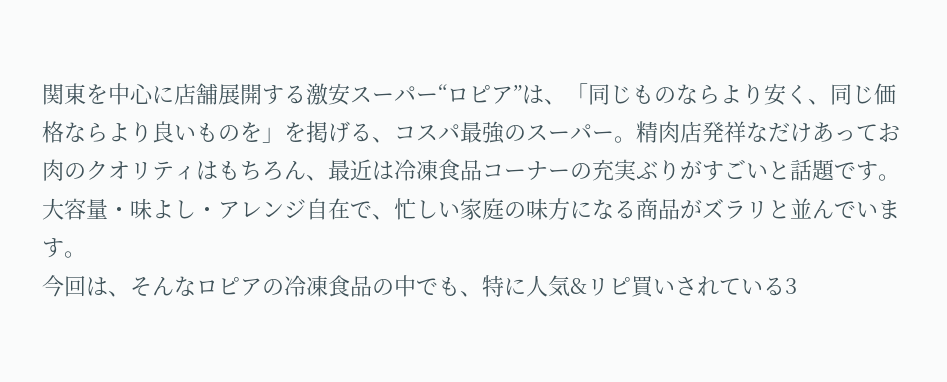関東を中心に店舗展開する激安スーパー“ロピア”は、「同じものならより安く、同じ価格ならより良いものを」を掲げる、コスパ最強のスーパー。精肉店発祥なだけあってお肉のクオリティはもちろん、最近は冷凍食品コーナーの充実ぶりがすごいと話題です。
大容量・味よし・アレンジ自在で、忙しい家庭の味方になる商品がズラリと並んでいます。
今回は、そんなロピアの冷凍食品の中でも、特に人気&リピ買いされている3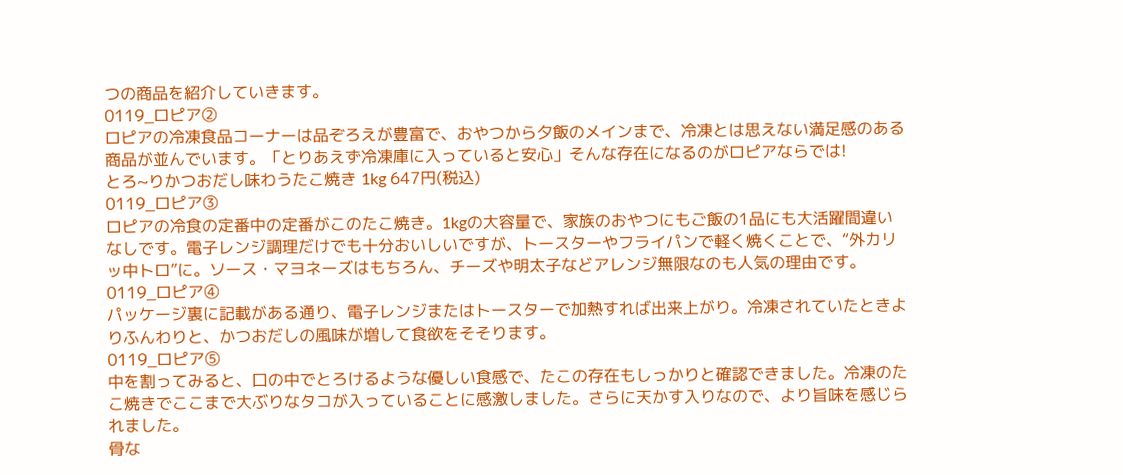つの商品を紹介していきます。
0119_ロピア②
ロピアの冷凍食品コーナーは品ぞろえが豊富で、おやつから夕飯のメインまで、冷凍とは思えない満足感のある商品が並んでいます。「とりあえず冷凍庫に入っていると安心」そんな存在になるのがロピアならでは!
とろ~りかつおだし味わうたこ焼き 1kg 647円(税込)
0119_ロピア③
ロピアの冷食の定番中の定番がこのたこ焼き。1kgの大容量で、家族のおやつにもご飯の1品にも大活躍間違いなしです。電子レンジ調理だけでも十分おいしいですが、トースターやフライパンで軽く焼くことで、“外カリッ中トロ”に。ソース・マヨネーズはもちろん、チーズや明太子などアレンジ無限なのも人気の理由です。
0119_ロピア④
パッケージ裏に記載がある通り、電子レンジまたはトースターで加熱すれば出来上がり。冷凍されていたときよりふんわりと、かつおだしの風味が増して食欲をそそります。
0119_ロピア⑤
中を割ってみると、口の中でとろけるような優しい食感で、たこの存在もしっかりと確認できました。冷凍のたこ焼きでここまで大ぶりなタコが入っていることに感激しました。さらに天かす入りなので、より旨味を感じられました。
骨な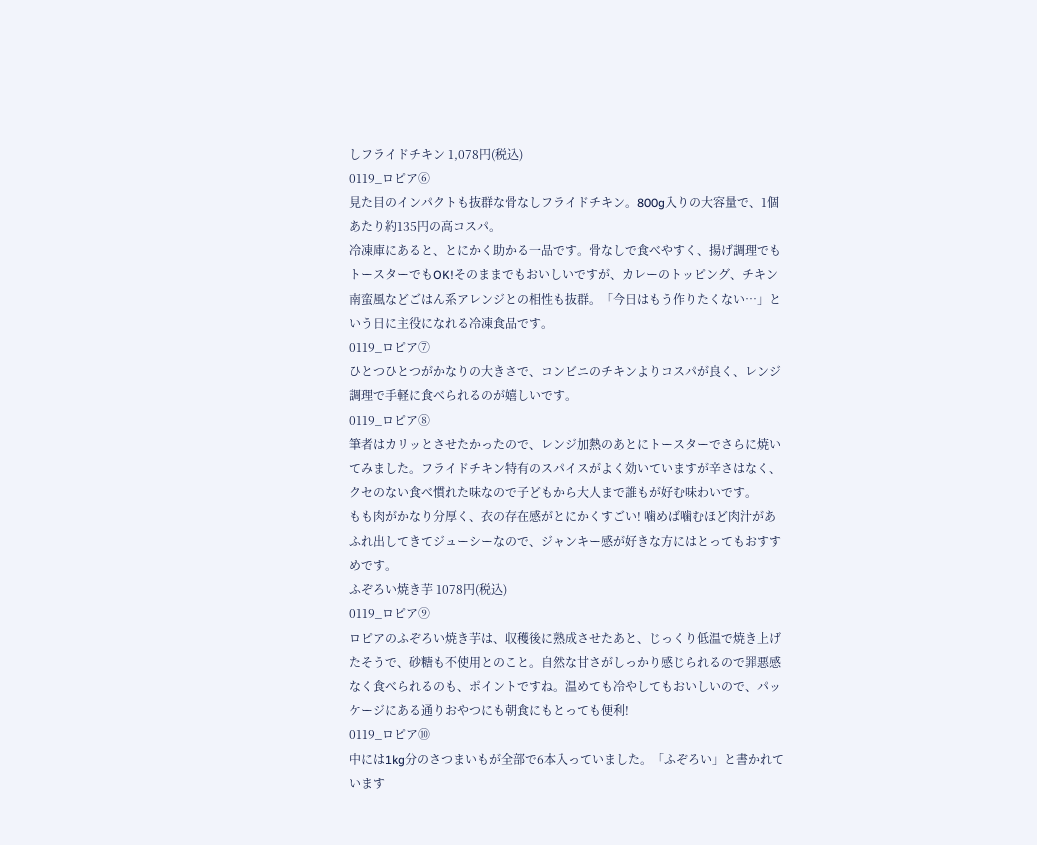しフライドチキン 1,078円(税込)
0119_ロピア⑥
見た目のインパクトも抜群な骨なしフライドチキン。800g入りの大容量で、1個あたり約135円の高コスパ。
冷凍庫にあると、とにかく助かる一品です。骨なしで食べやすく、揚げ調理でもトースターでもOK!そのままでもおいしいですが、カレーのトッピング、チキン南蛮風などごはん系アレンジとの相性も抜群。「今日はもう作りたくない…」という日に主役になれる冷凍食品です。
0119_ロピア⑦
ひとつひとつがかなりの大きさで、コンビニのチキンよりコスパが良く、レンジ調理で手軽に食べられるのが嬉しいです。
0119_ロピア⑧
筆者はカリッとさせたかったので、レンジ加熱のあとにトースターでさらに焼いてみました。フライドチキン特有のスパイスがよく効いていますが辛さはなく、クセのない食べ慣れた味なので子どもから大人まで誰もが好む味わいです。
もも肉がかなり分厚く、衣の存在感がとにかくすごい! 噛めば噛むほど肉汁があふれ出してきてジューシーなので、ジャンキー感が好きな方にはとってもおすすめです。
ふぞろい焼き芋 1078円(税込)
0119_ロピア⑨
ロピアのふぞろい焼き芋は、収穫後に熟成させたあと、じっくり低温で焼き上げたそうで、砂糖も不使用とのこと。自然な甘さがしっかり感じられるので罪悪感なく食べられるのも、ポイントですね。温めても冷やしてもおいしいので、パッケージにある通りおやつにも朝食にもとっても便利!
0119_ロピア⑩
中には1kg分のさつまいもが全部で6本入っていました。「ふぞろい」と書かれています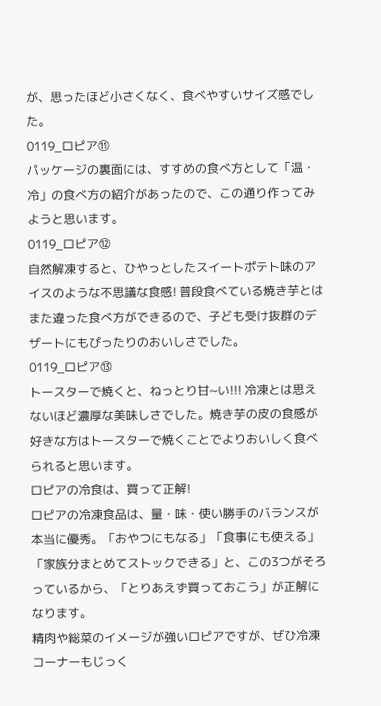が、思ったほど小さくなく、食べやすいサイズ感でした。
0119_ロピア⑪
パッケージの裏面には、すすめの食べ方として「温・冷」の食べ方の紹介があったので、この通り作ってみようと思います。
0119_ロピア⑫
自然解凍すると、ひやっとしたスイートポテト味のアイスのような不思議な食感! 普段食べている焼き芋とはまた違った食べ方ができるので、子ども受け抜群のデザートにもぴったりのおいしさでした。
0119_ロピア⑬
トースターで焼くと、ねっとり甘~い!!! 冷凍とは思えないほど濃厚な美味しさでした。焼き芋の皮の食感が好きな方はトースターで焼くことでよりおいしく食べられると思います。
ロピアの冷食は、買って正解!
ロピアの冷凍食品は、量・味・使い勝手のバランスが本当に優秀。「おやつにもなる」「食事にも使える」「家族分まとめてストックできる」と、この3つがそろっているから、「とりあえず買っておこう」が正解になります。
精肉や総菜のイメージが強いロピアですが、ぜひ冷凍コーナーもじっく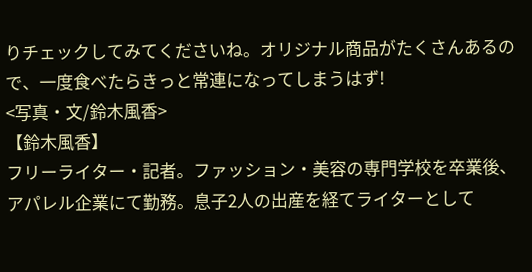りチェックしてみてくださいね。オリジナル商品がたくさんあるので、一度食べたらきっと常連になってしまうはず!
<写真・文/鈴木風香>
【鈴木風香】
フリーライター・記者。ファッション・美容の専門学校を卒業後、アパレル企業にて勤務。息子2人の出産を経てライターとして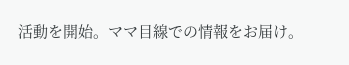活動を開始。ママ目線での情報をお届け。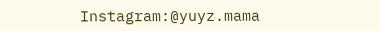Instagram:@yuyz.mama